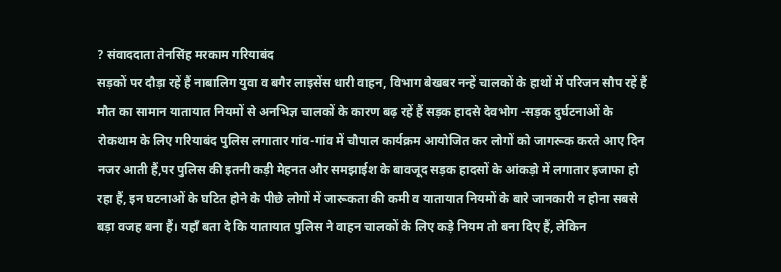? संवाददाता तेनसिंह मरकाम गरियाबंद
सड़कों पर दौड़ा रहें हैं नाबालिग युवा व बगैर लाइसेंस धारी वाहन, विभाग बेखबर नन्हें चालकों के हाथों में परिजन सौप रहें हैं मौत का सामान यातायात नियमों से अनभिज्ञ चालकों के कारण बढ़ रहें हैं सड़क हादसे देवभोग -सड़क दुर्घटनाओं के रोकथाम के लिए गरियाबंद पुलिस लगातार गांव-गांव में चौपाल कार्यक्रम आयोजित कर लोगों को जागरूक करते आए दिन नजर आती हैं,पर पुलिस की इतनी कड़ी मेहनत और समझाईश के बावजूद सड़क हादसों के आंकड़ो में लगातार इजाफा हो रहा हैं, इन घटनाओं के घटित होने के पीछे लोगों में जारूकता की कमी व यातायात नियमों के बारे जानकारी न होना सबसे बड़ा वजह बना हैं। यहाँ बता दे कि यातायात पुलिस ने वाहन चालकों के लिए कड़े नियम तो बना दिए हैं, लेकिन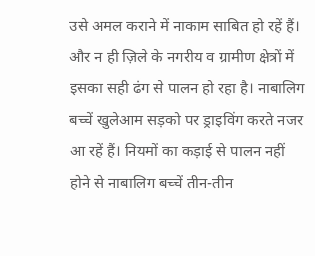उसे अमल कराने में नाकाम साबित हो रहें हैं। और न ही ज़िले के नगरीय व ग्रामीण क्षेत्रों में इसका सही ढंग से पालन हो रहा है। नाबालिग बच्चें खुलेआम सड़को पर ड्राइविंग करते नजर आ रहें हैं। नियमों का कड़ाई से पालन नहीं होने से नाबालिग बच्चें तीन-तीन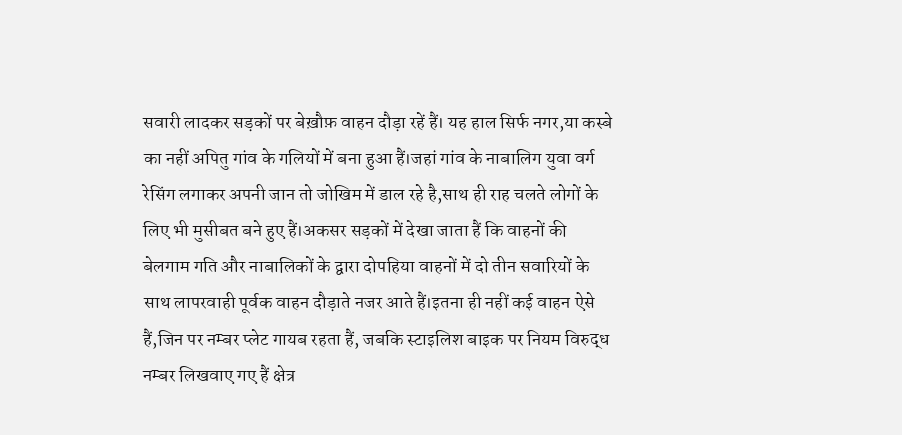सवारी लादकर सड़कों पर बेख़ौफ़ वाहन दौड़ा रहें हैं। यह हाल सिर्फ नगर,या कस्बे का नहीं अपितु गांव के गलियों में बना हुआ हैं।जहां गांव के नाबालिग युवा वर्ग रेसिंग लगाकर अपनी जान तो जोखिम में डाल रहे है,साथ ही राह चलते लोगों के लिए भी मुसीबत बने हुए हैं।अकसर सड़कों में देखा जाता हैं कि वाहनों की बेलगाम गति और नाबालिकों के द्वारा दोपहिया वाहनों में दो तीन सवारियों के साथ लापरवाही पूर्वक वाहन दौड़ाते नजर आते हैं।इतना ही नहीं कई वाहन ऐसे हैं,जिन पर नम्बर प्लेट गायब रहता हैं, जबकि स्टाइलिश बाइक पर नियम विरुद्ध नम्बर लिखवाए गए हैं क्षेत्र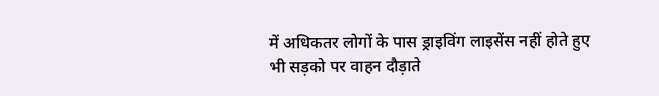में अधिकतर लोगों के पास ड्राइविंग लाइसेंस नहीं होते हुए भी सड़को पर वाहन दौड़ाते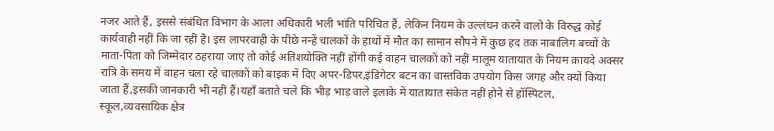नजर आते हैं, इससे संबंधित विभाग के आला अधिकारी भली भांति परिचित हैं, लेकिन नियम के उल्लंघन करने वालो के विरुद्ध कोई कार्यवाही नहीं कि जा रहीं है। इस लापरवाही के पीछे नन्हें चालकों के हाथों में मौत का सामान सौपने में कुछ हद तक नाबालिग बच्चों के माता-पिता को जिम्मेदार ठहराया जाए तो कोई अतिशयोक्ति नहीं होंगी कई वाहन चालकों को नहीं मालूम यातायात के नियम क़ायदे अक्सर रात्रि के समय में वाहन चला रहे चालकों को बाइक में दिए अपर-डिपर,इंडिगेटर बटन का वास्तविक उपयोग किस जगह और क्यों किया जाता हैं,इसकी जानकारी भी नहीं हैं।यहाँ बताते चले कि भीड़ भाड़ वाले इलाके में यातायात संकेत नहीं होने से हॉस्पिटल, स्कूल,व्यवसायिक क्षेत्र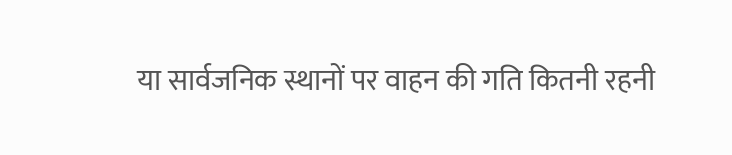या सार्वजनिक स्थानों पर वाहन की गति कितनी रहनी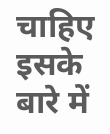चाहिए इसके बारे में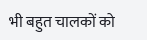भी बहुत चालकों को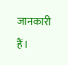जानकारी हैं।